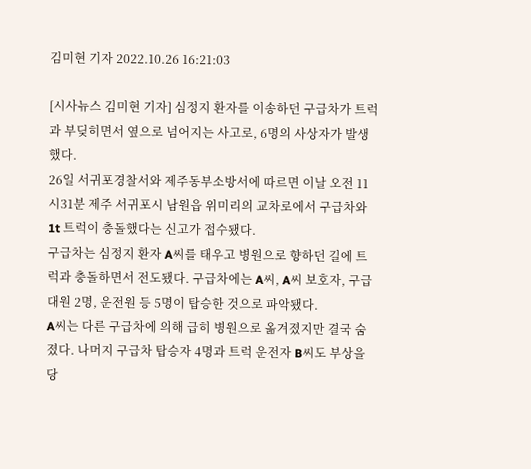김미현 기자 2022.10.26 16:21:03

[시사뉴스 김미현 기자] 심정지 환자를 이송하던 구급차가 트럭과 부딪히면서 옆으로 넘어지는 사고로, 6명의 사상자가 발생했다.
26일 서귀포경찰서와 제주동부소방서에 따르면 이날 오전 11시31분 제주 서귀포시 남원읍 위미리의 교차로에서 구급차와 1t 트럭이 충돌했다는 신고가 접수됐다.
구급차는 심정지 환자 A씨를 태우고 병원으로 향하던 길에 트럭과 충돌하면서 전도됐다. 구급차에는 A씨, A씨 보호자, 구급대원 2명, 운전원 등 5명이 탑승한 것으로 파악됐다.
A씨는 다른 구급차에 의해 급히 병원으로 옮겨졌지만 결국 숨졌다. 나머지 구급차 탑승자 4명과 트럭 운전자 B씨도 부상을 당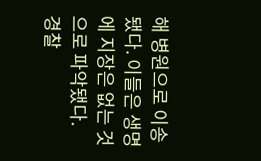해 병원으로 이송됐다. 이들은 생명에 지장은 없는 것으로 파악됐다.
경찰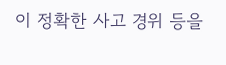이 정확한 사고 경위 등을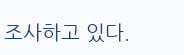조사하고 있다.